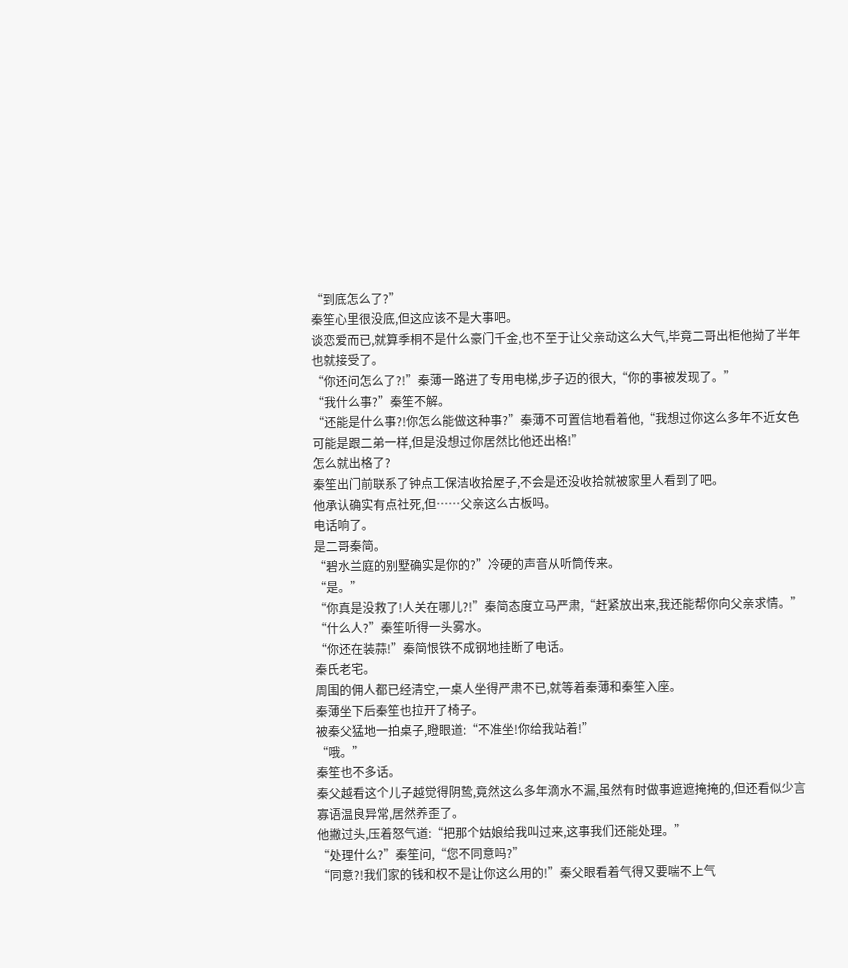“到底怎么了?”
秦笙心里很没底,但这应该不是大事吧。
谈恋爱而已,就算季桐不是什么豪门千金,也不至于让父亲动这么大气,毕竟二哥出柜他拗了半年也就接受了。
“你还问怎么了?!”秦薄一路进了专用电梯,步子迈的很大,“你的事被发现了。”
“我什么事?”秦笙不解。
“还能是什么事?!你怎么能做这种事?”秦薄不可置信地看着他,“我想过你这么多年不近女色可能是跟二弟一样,但是没想过你居然比他还出格!”
怎么就出格了?
秦笙出门前联系了钟点工保洁收拾屋子,不会是还没收拾就被家里人看到了吧。
他承认确实有点社死,但……父亲这么古板吗。
电话响了。
是二哥秦简。
“碧水兰庭的别墅确实是你的?”冷硬的声音从听筒传来。
“是。”
“你真是没救了!人关在哪儿?!”秦简态度立马严肃,“赶紧放出来,我还能帮你向父亲求情。”
“什么人?”秦笙听得一头雾水。
“你还在装蒜!”秦简恨铁不成钢地挂断了电话。
秦氏老宅。
周围的佣人都已经清空,一桌人坐得严肃不已,就等着秦薄和秦笙入座。
秦薄坐下后秦笙也拉开了椅子。
被秦父猛地一拍桌子,瞪眼道:“不准坐!你给我站着!”
“哦。”
秦笙也不多话。
秦父越看这个儿子越觉得阴鸷,竟然这么多年滴水不漏,虽然有时做事遮遮掩掩的,但还看似少言寡语温良异常,居然养歪了。
他撇过头,压着怒气道:“把那个姑娘给我叫过来,这事我们还能处理。”
“处理什么?”秦笙问,“您不同意吗?”
“同意?!我们家的钱和权不是让你这么用的!”秦父眼看着气得又要喘不上气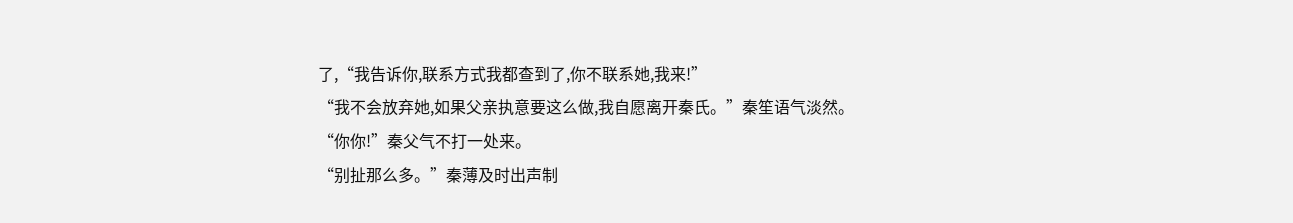了,“我告诉你,联系方式我都查到了,你不联系她,我来!”
“我不会放弃她,如果父亲执意要这么做,我自愿离开秦氏。”秦笙语气淡然。
“你你!”秦父气不打一处来。
“别扯那么多。”秦薄及时出声制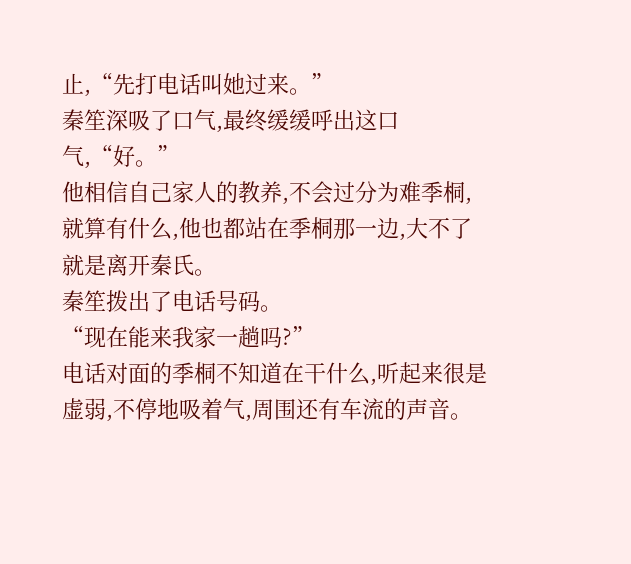止,“先打电话叫她过来。”
秦笙深吸了口气,最终缓缓呼出这口气,“好。”
他相信自己家人的教养,不会过分为难季桐,就算有什么,他也都站在季桐那一边,大不了就是离开秦氏。
秦笙拨出了电话号码。
“现在能来我家一趟吗?”
电话对面的季桐不知道在干什么,听起来很是虚弱,不停地吸着气,周围还有车流的声音。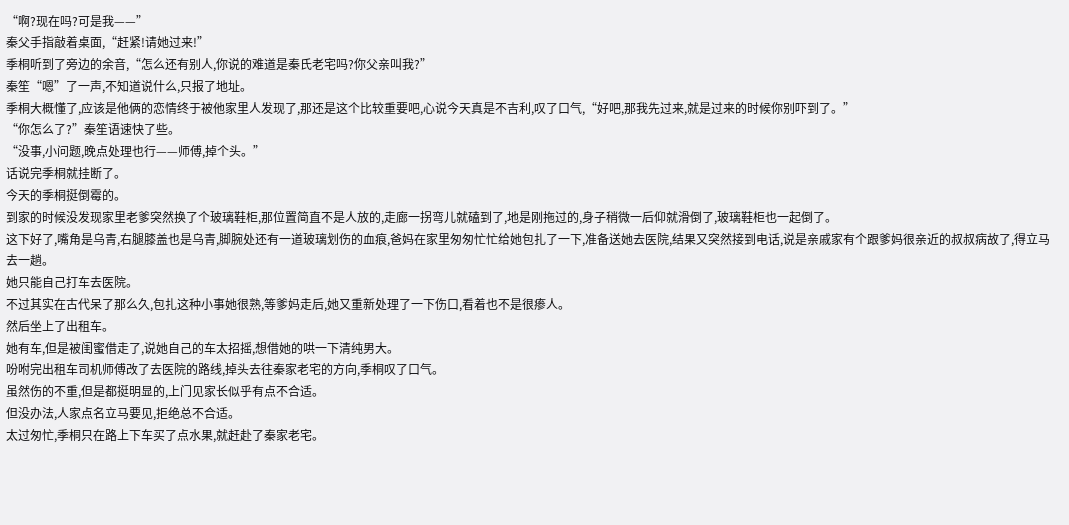“啊?现在吗?可是我——”
秦父手指敲着桌面,“赶紧!请她过来!”
季桐听到了旁边的余音,“怎么还有别人,你说的难道是秦氏老宅吗?你父亲叫我?”
秦笙“嗯”了一声,不知道说什么,只报了地址。
季桐大概懂了,应该是他俩的恋情终于被他家里人发现了,那还是这个比较重要吧,心说今天真是不吉利,叹了口气,“好吧,那我先过来,就是过来的时候你别吓到了。”
“你怎么了?”秦笙语速快了些。
“没事,小问题,晚点处理也行——师傅,掉个头。”
话说完季桐就挂断了。
今天的季桐挺倒霉的。
到家的时候没发现家里老爹突然换了个玻璃鞋柜,那位置简直不是人放的,走廊一拐弯儿就磕到了,地是刚拖过的,身子稍微一后仰就滑倒了,玻璃鞋柜也一起倒了。
这下好了,嘴角是乌青,右腿膝盖也是乌青,脚腕处还有一道玻璃划伤的血痕,爸妈在家里匆匆忙忙给她包扎了一下,准备送她去医院,结果又突然接到电话,说是亲戚家有个跟爹妈很亲近的叔叔病故了,得立马去一趟。
她只能自己打车去医院。
不过其实在古代呆了那么久,包扎这种小事她很熟,等爹妈走后,她又重新处理了一下伤口,看着也不是很瘆人。
然后坐上了出租车。
她有车,但是被闺蜜借走了,说她自己的车太招摇,想借她的哄一下清纯男大。
吩咐完出租车司机师傅改了去医院的路线,掉头去往秦家老宅的方向,季桐叹了口气。
虽然伤的不重,但是都挺明显的,上门见家长似乎有点不合适。
但没办法,人家点名立马要见,拒绝总不合适。
太过匆忙,季桐只在路上下车买了点水果,就赶赴了秦家老宅。